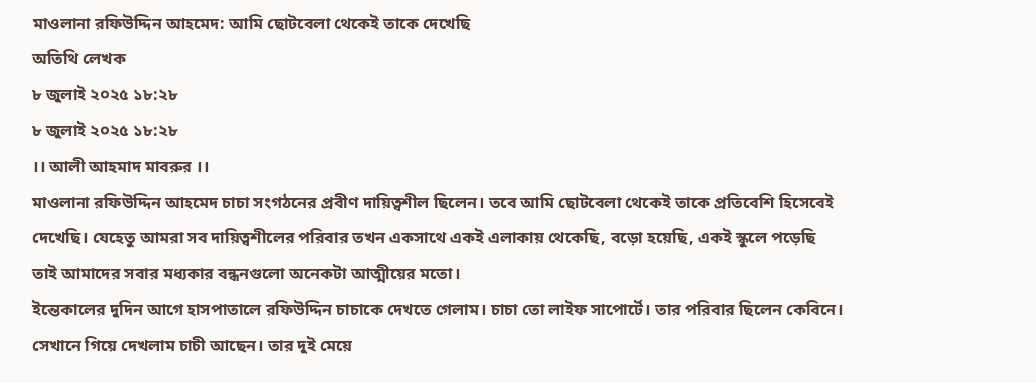মাওলানা রফিউদ্দিন আহমেদ: আমি ছোটবেলা থেকেই তাকে দেখেছি
অতিথি লেখক
৮ জুলাই ২০২৫ ১৮:২৮
৮ জুলাই ২০২৫ ১৮:২৮
।। আলী আহমাদ মাবরুর ।।
মাওলানা রফিউদ্দিন আহমেদ চাচা সংগঠনের প্রবীণ দায়িত্বশীল ছিলেন। তবে আমি ছোটবেলা থেকেই তাকে প্রতিবেশি হিসেবেই দেখেছি। যেহেতু আমরা সব দায়িত্বশীলের পরিবার তখন একসাথে একই এলাকায় থেকেছি, বড়ো হয়েছি, একই স্কুলে পড়েছি তাই আমাদের সবার মধ্যকার বন্ধনগুলো অনেকটা আত্মীয়ের মতো।
ইন্তেকালের দুদিন আগে হাসপাতালে রফিউদ্দিন চাচাকে দেখতে গেলাম। চাচা তো লাইফ সাপোর্টে। তার পরিবার ছিলেন কেবিনে। সেখানে গিয়ে দেখলাম চাচী আছেন। তার দুই মেয়ে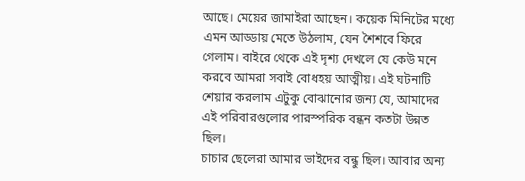আছে। মেয়ের জামাইরা আছেন। কয়েক মিনিটের মধ্যে এমন আড্ডায় মেতে উঠলাম, যেন শৈশবে ফিরে গেলাম। বাইরে থেকে এই দৃশ্য দেখলে যে কেউ মনে করবে আমরা সবাই বোধহয় আত্মীয়। এই ঘটনাটি শেয়ার করলাম এটুকু বোঝানোর জন্য যে, আমাদের এই পরিবারগুলোর পারস্পরিক বন্ধন কতটা উন্নত ছিল।
চাচার ছেলেরা আমার ভাইদের বন্ধু ছিল। আবার অন্য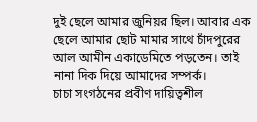দুই ছেলে আমার জুনিয়র ছিল। আবার এক ছেলে আমার ছোট মামার সাথে চাঁদপুরের আল আমীন একাডেমিতে পড়তেন। তাই নানা দিক দিয়ে আমাদের সম্পর্ক।
চাচা সংগঠনের প্রবীণ দায়িত্বশীল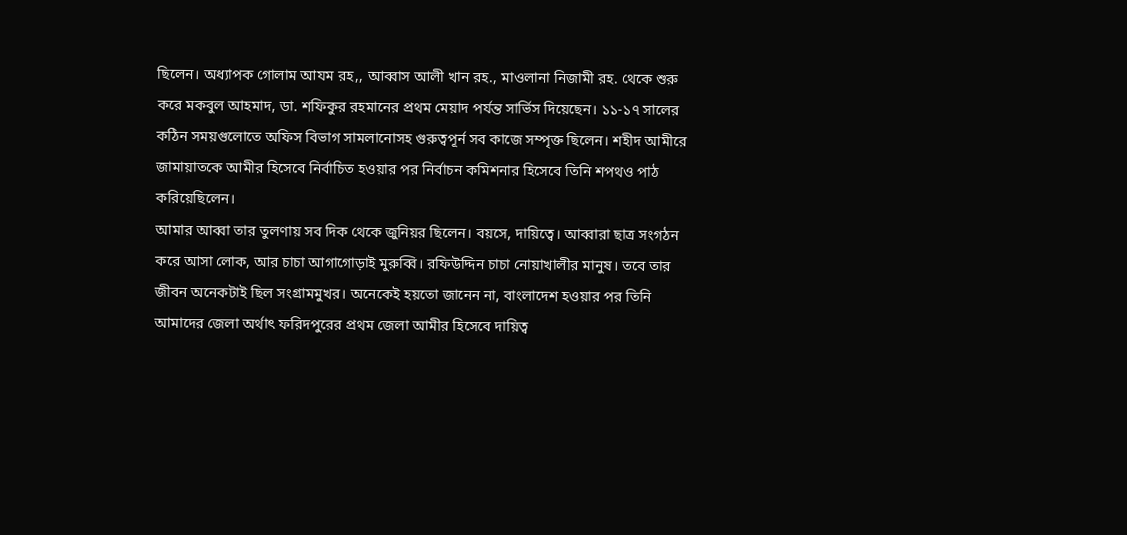ছিলেন। অধ্যাপক গোলাম আযম রহ,, আব্বাস আলী খান রহ., মাওলানা নিজামী রহ. থেকে শুরু করে মকবুল আহমাদ, ডা. শফিকুর রহমানের প্রথম মেয়াদ পর্যন্ত সার্ভিস দিয়েছেন। ১১-১৭ সালের কঠিন সময়গুলোতে অফিস বিভাগ সামলানোসহ গুরুত্বপূর্ন সব কাজে সম্পৃক্ত ছিলেন। শহীদ আমীরে জামায়াতকে আমীর হিসেবে নির্বাচিত হওয়ার পর নির্বাচন কমিশনার হিসেবে তিনি শপথও পাঠ করিয়েছিলেন।
আমার আব্বা তার তুলণায় সব দিক থেকে জুনিয়র ছিলেন। বয়সে, দায়িত্বে। আব্বারা ছাত্র সংগঠন করে আসা লোক, আর চাচা আগাগোড়াই মুরুব্বি। রফিউদ্দিন চাচা নোয়াখালীর মানুষ। তবে তার জীবন অনেকটাই ছিল সংগ্রামমুখর। অনেকেই হয়তো জানেন না, বাংলাদেশ হওয়ার পর তিনি আমাদের জেলা অর্থাৎ ফরিদপুরের প্রথম জেলা আমীর হিসেবে দায়িত্ব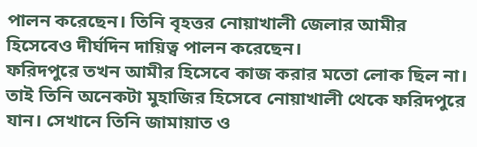পালন করেছেন। তিনি বৃহত্তর নোয়াখালী জেলার আমীর হিসেবেও দীর্ঘদিন দায়িত্ব পালন করেছেন।
ফরিদপুরে তখন আমীর হিসেবে কাজ করার মতো লোক ছিল না। তাই তিনি অনেকটা মুহাজির হিসেবে নোয়াখালী থেকে ফরিদপুরে যান। সেখানে তিনি জামায়াত ও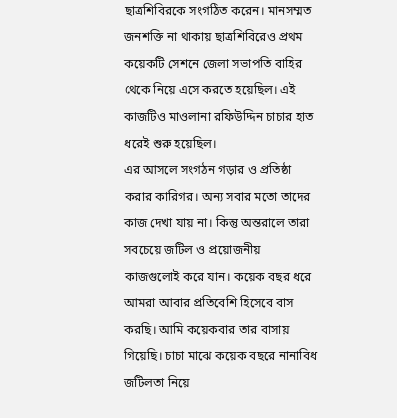ছাত্রশিবিরকে সংগঠিত করেন। মানসম্মত জনশক্তি না থাকায় ছাত্রশিবিরেও প্রথম কয়েকটি সেশনে জেলা সভাপতি বাহির থেকে নিয়ে এসে করতে হয়েছিল। এই কাজটিও মাওলানা রফিউদ্দিন চাচার হাত ধরেই শুরু হয়েছিল।
এর আসলে সংগঠন গড়ার ও প্রতিষ্ঠা করার কারিগর। অন্য সবার মতো তাদের কাজ দেখা যায় না। কিন্তু অন্তরালে তারা সবচেয়ে জটিল ও প্রয়োজনীয় কাজগুলোই করে যান। কয়েক বছর ধরে আমরা আবার প্রতিবেশি হিসেবে বাস করছি। আমি কয়েকবার তার বাসায় গিয়েছি। চাচা মাঝে কয়েক বছরে নানাবিধ জটিলতা নিয়ে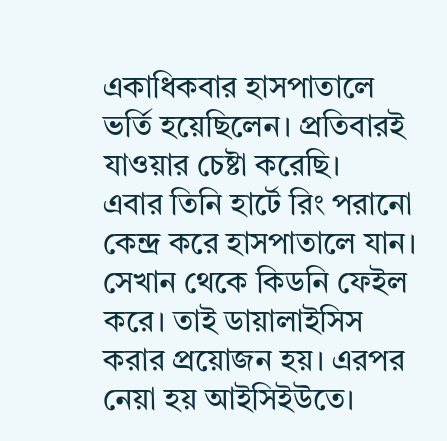একাধিকবার হাসপাতালে ভর্তি হয়েছিলেন। প্রতিবারই যাওয়ার চেষ্টা করেছি।
এবার তিনি হার্টে রিং পরানো কেন্দ্র করে হাসপাতালে যান। সেখান থেকে কিডনি ফেইল করে। তাই ডায়ালাইসিস করার প্রয়োজন হয়। এরপর নেয়া হয় আইসিইউতে।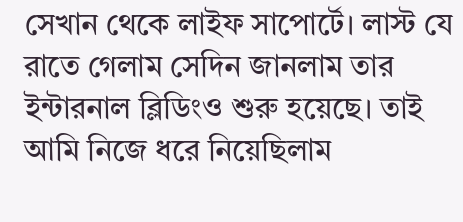সেখান থেকে লাইফ সাপোর্টে। লাস্ট যে রাতে গেলাম সেদিন জানলাম তার ইন্টারনাল ব্লিডিংও শুরু হয়েছে। তাই আমি নিজে ধরে নিয়েছিলাম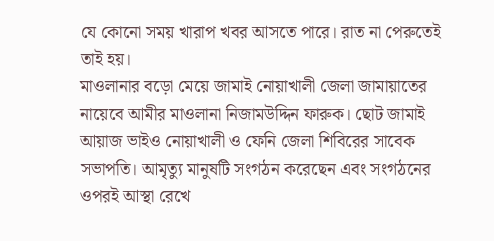যে কোনো সময় খারাপ খবর আসতে পারে। রাত না পেরুতেই তাই হয়।
মাওলানার বড়ো মেয়ে জামাই নোয়াখালী জেলা জামায়াতের নায়েবে আমীর মাওলানা নিজামউদ্দিন ফারুক। ছোট জামাই আয়াজ ভাইও নোয়াখালী ও ফেনি জেলা শিবিরের সাবেক সভাপতি। আমৃত্যু মানুষটি সংগঠন করেছেন এবং সংগঠনের ওপরই আস্থা রেখে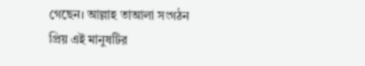গেছেন। আল্লাহ তাআলা সংগঠন প্রিয় এই মানুষটির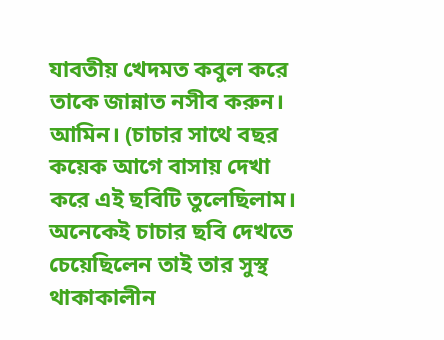যাবতীয় খেদমত কবুল করে তাকে জান্নাত নসীব করুন। আমিন। (চাচার সাথে বছর কয়েক আগে বাসায় দেখা করে এই ছবিটি তুলেছিলাম। অনেকেই চাচার ছবি দেখতে চেয়েছিলেন তাই তার সুস্থ থাকাকালীন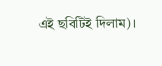এই ছবিটিই দিলাম)।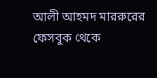আলী আহমদ মাররুরের ফেসবুক থেকে